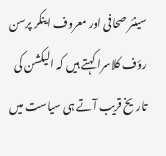سینئر صحافی اور معروف اینکر پرسن رؤف کلاسرا کہتے ہیں کہ الیکشن کی تاریخ قریب آتے ہی سیاست میں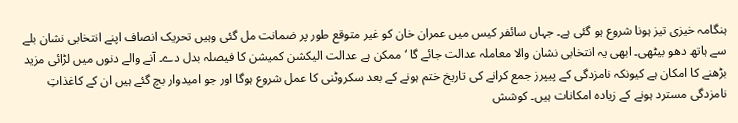ہنگامہ خیزی تیز ہونا شروع ہو گئی ہے۔ جہاں سائفر کیس میں عمران خان کو غیر متوقع طور پر ضمانت مل گئی وہیں تحریک انصاف اپنے انتخابی نشان بلے سے ہاتھ دھو بیٹھی۔ ابھی یہ انتخابی نشان والا معاملہ عدالت جائے گا ‘ ممکن ہے عدالت الیکشن کمیشن کا فیصلہ بدل دے۔ آنے والے دنوں میں لڑائی مزید بڑھنے کا امکان ہے کیونکہ نامزدگی کے پیپرز جمع کرانے کی تاریخ ختم ہونے کے بعد سکروٹنی کا عمل شروع ہوگا اور جو امیدوار بچ گئے ہیں ان کے کاغذاتِ نامزدگی مسترد ہونے کے زیادہ امکانات ہیں۔ کوشش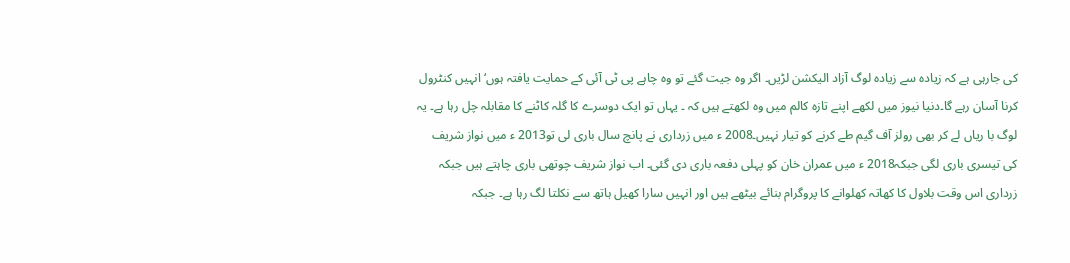کی جارہی ہے کہ زیادہ سے زیادہ لوگ آزاد الیکشن لڑیں۔ اگر وہ جیت گئے تو وہ چاہے پی ٹی آئی کے حمایت یافتہ ہوں‘ انہیں کنٹرول کرنا آسان رہے گا۔دنیا نیوز میں لکھے اپنے تازہ کالم میں وہ لکھتے ہیں کہ ۔ یہاں تو ایک دوسرے کا گلہ کاٹنے کا مقابلہ چل رہا ہے۔ یہ لوگ با ریاں لے کر بھی رولز آف گیم طے کرنے کو تیار نہیں۔2008 ء میں زرداری نے پانچ سال باری لی تو2013 ء میں نواز شریف کی تیسری باری لگی جبکہ2018 ء میں عمران خان کو پہلی دفعہ باری دی گئی۔ اب نواز شریف چوتھی باری چاہتے ہیں جبکہ زرداری اس وقت بلاول کا کھاتہ کھلوانے کا پروگرام بنائے بیٹھے ہیں اور انہیں سارا کھیل ہاتھ سے نکلتا لگ رہا ہے۔ جبکہ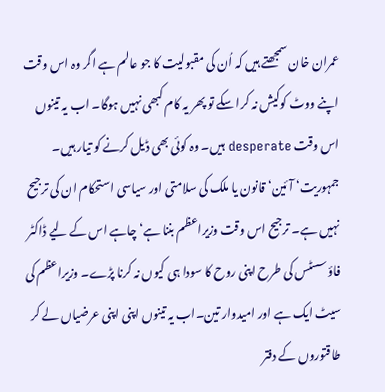عمران خان سمجھتے ہیں کہ اُن کی مقبولیت کا جو عالم ہے اگر وہ اس وقت اپنے ووٹ کوکیش نہ کرا سکے تو پھر یہ کام کبھی نہیں ہوگا۔ اب یہ تینوں اس وقت desperate ہیں۔ وہ کوئی بھی ڈیل کرنے کو تیار ہیں۔ جمہوریت‘ آئین‘ قانون یا ملک کی سلامتی اور سیاسی استحکام ان کی ترجیح نہیں ہے۔ ترجیح اس وقت وزیراعظم بننا ہے‘ چاہے اس کے لیے ڈاکٹر فاؤسسٹس کی طرح اپنی روح کا سودا ہی کیوں نہ کرنا پڑے۔ وزیراعظم کی سیٹ ایک ہے اور امیدوار تین۔اب یہ تینوں اپنی اپنی عرضیاں لے کر طاقتوروں کے دفتر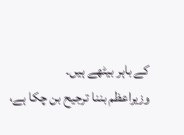کے باہر بیٹھے ہیں۔
وزیراعظم بننا ترجیح بن چکا ہے،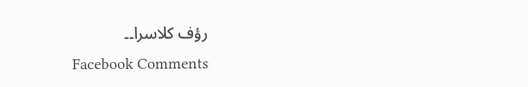رؤف کلاسرا۔۔
Facebook Comments